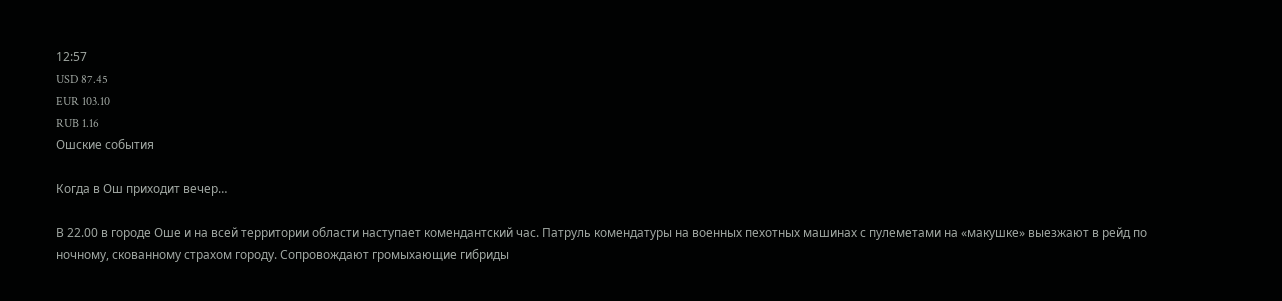12:57
USD 87.45
EUR 103.10
RUB 1.16
Ошские события

Когда в Ош приходит вечер…

В 22.00 в городе Оше и на всей территории области наступает комендантский час. Патруль комендатуры на военных пехотных машинах с пулеметами на «макушке» выезжают в рейд по ночному, скованному страхом городу. Сопровождают громыхающие гибриды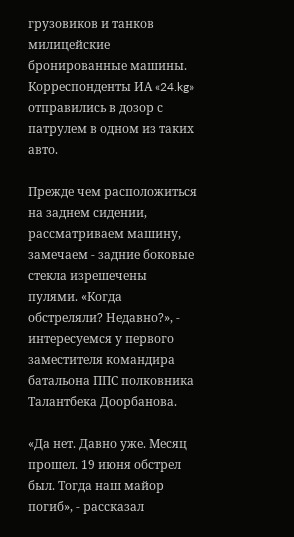грузовиков и танков милицейские бронированные машины. Корреспонденты ИА «24.kg» отправились в дозор с патрулем в одном из таких авто.

Прежде чем расположиться на заднем сидении, рассматриваем машину, замечаем - задние боковые стекла изрешечены пулями. «Когда обстреляли? Недавно?», - интересуемся у первого заместителя командира батальона ППС полковника Талантбека Доорбанова.

«Да нет. Давно уже. Месяц прошел. 19 июня обстрел был. Тогда наш майор погиб», - рассказал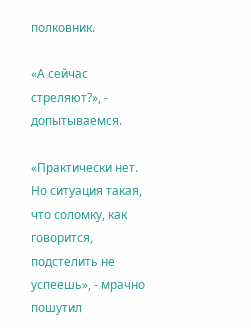полковник.

«А сейчас стреляют?», - допытываемся.

«Практически нет. Но ситуация такая, что соломку, как говорится, подстелить не успеешь», - мрачно пошутил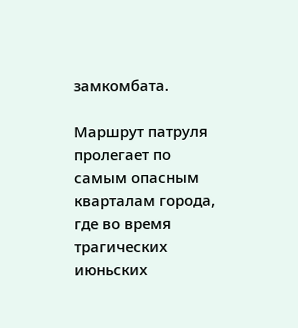замкомбата.

Маршрут патруля пролегает по самым опасным кварталам города, где во время трагических июньских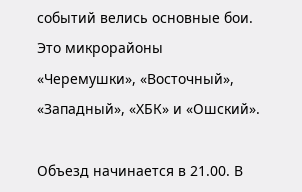событий велись основные бои. Это микрорайоны «Черемушки», «Восточный», «Западный», «ХБК» и «Ошский».

Объезд начинается в 21.00. В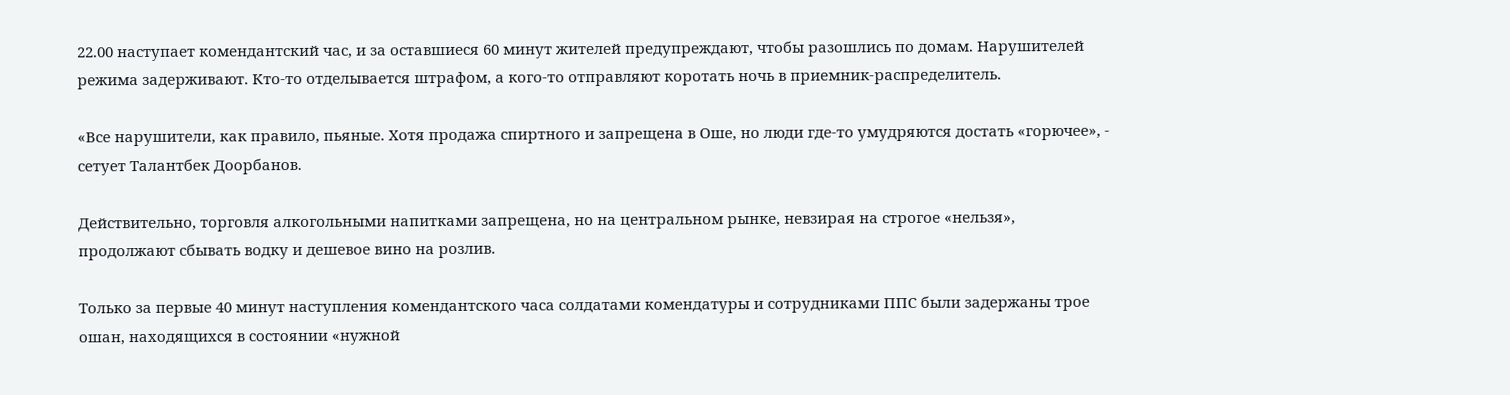22.00 наступает комендантский час, и за оставшиеся 60 минут жителей предупреждают, чтобы разошлись по домам. Нарушителей режима задерживают. Кто-то отделывается штрафом, а кого-то отправляют коротать ночь в приемник-распределитель.

«Все нарушители, как правило, пьяные. Хотя продажа спиртного и запрещена в Оше, но люди где-то умудряются достать «горючее», - сетует Талантбек Доорбанов.

Действительно, торговля алкогольными напитками запрещена, но на центральном рынке, невзирая на строгое «нельзя», продолжают сбывать водку и дешевое вино на розлив.

Только за первые 40 минут наступления комендантского часа солдатами комендатуры и сотрудниками ППС были задержаны трое ошан, находящихся в состоянии «нужной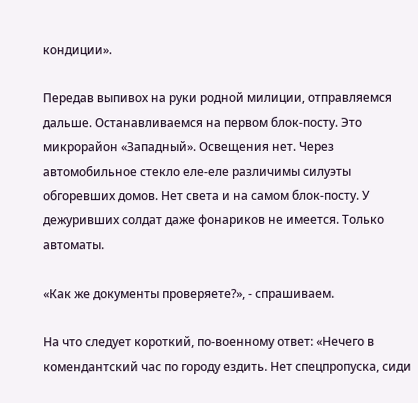кондиции».

Передав выпивох на руки родной милиции, отправляемся дальше. Останавливаемся на первом блок-посту. Это микрорайон «Западный». Освещения нет. Через автомобильное стекло еле-еле различимы силуэты обгоревших домов. Нет света и на самом блок-посту. У дежуривших солдат даже фонариков не имеется. Только автоматы.

«Как же документы проверяете?», - спрашиваем.

На что следует короткий, по-военному ответ: «Нечего в комендантский час по городу ездить. Нет спецпропуска, сиди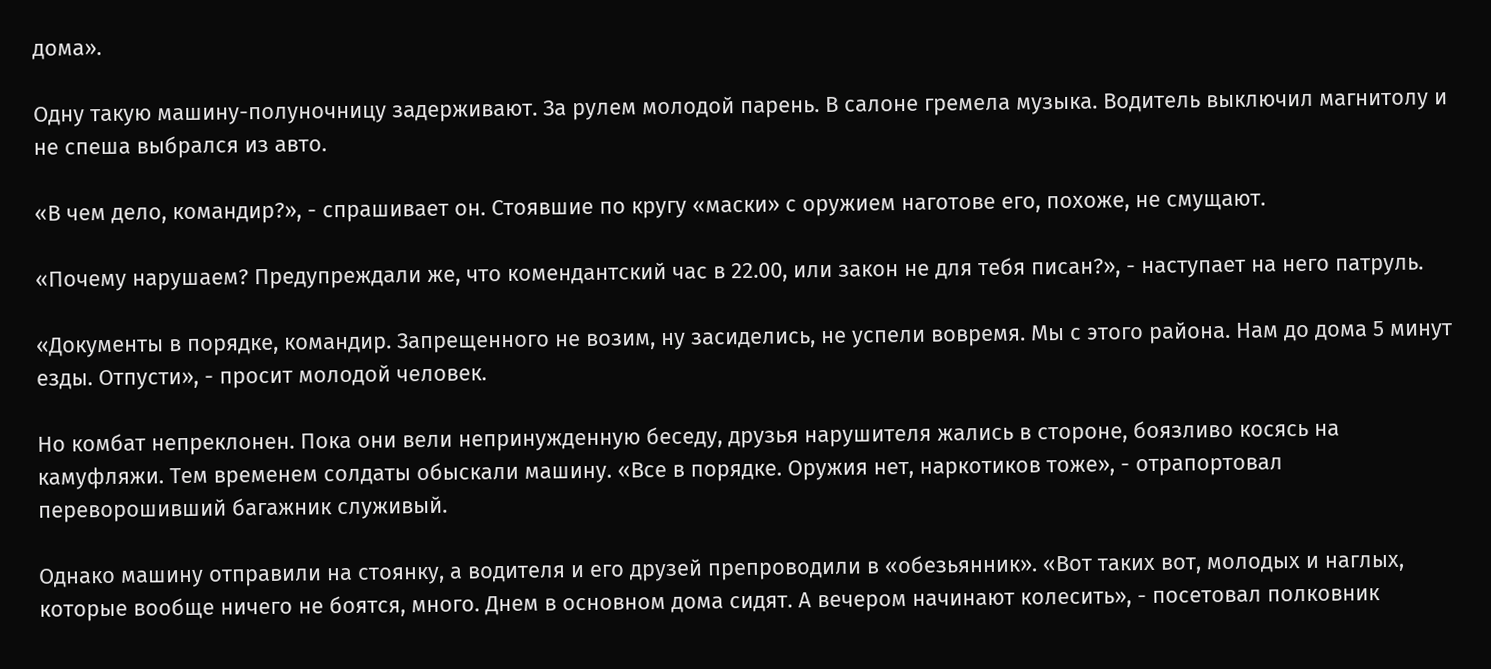дома».

Одну такую машину-полуночницу задерживают. За рулем молодой парень. В салоне гремела музыка. Водитель выключил магнитолу и не спеша выбрался из авто.

«В чем дело, командир?», - спрашивает он. Стоявшие по кругу «маски» с оружием наготове его, похоже, не смущают.

«Почему нарушаем? Предупреждали же, что комендантский час в 22.00, или закон не для тебя писан?», - наступает на него патруль.

«Документы в порядке, командир. Запрещенного не возим, ну засиделись, не успели вовремя. Мы с этого района. Нам до дома 5 минут езды. Отпусти», - просит молодой человек.

Но комбат непреклонен. Пока они вели непринужденную беседу, друзья нарушителя жались в стороне, боязливо косясь на камуфляжи. Тем временем солдаты обыскали машину. «Все в порядке. Оружия нет, наркотиков тоже», - отрапортовал переворошивший багажник служивый.

Однако машину отправили на стоянку, а водителя и его друзей препроводили в «обезьянник». «Вот таких вот, молодых и наглых, которые вообще ничего не боятся, много. Днем в основном дома сидят. А вечером начинают колесить», - посетовал полковник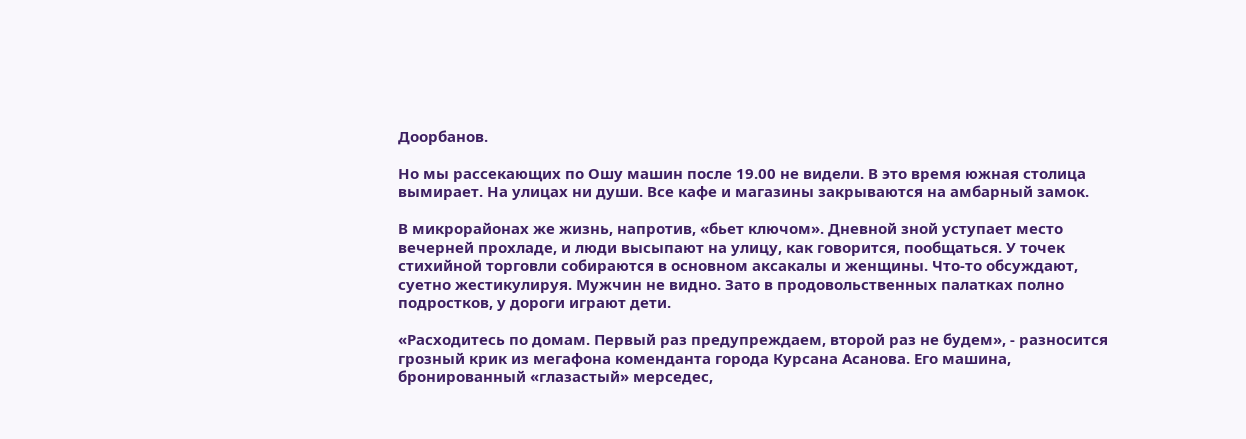Доорбанов.

Но мы рассекающих по Ошу машин после 19.00 не видели. В это время южная столица вымирает. На улицах ни души. Все кафе и магазины закрываются на амбарный замок.

В микрорайонах же жизнь, напротив, «бьет ключом». Дневной зной уступает место вечерней прохладе, и люди высыпают на улицу, как говорится, пообщаться. У точек стихийной торговли собираются в основном аксакалы и женщины. Что-то обсуждают, суетно жестикулируя. Мужчин не видно. Зато в продовольственных палатках полно подростков, у дороги играют дети.

«Расходитесь по домам. Первый раз предупреждаем, второй раз не будем», - разносится грозный крик из мегафона коменданта города Курсана Асанова. Его машина, бронированный «глазастый» мерседес,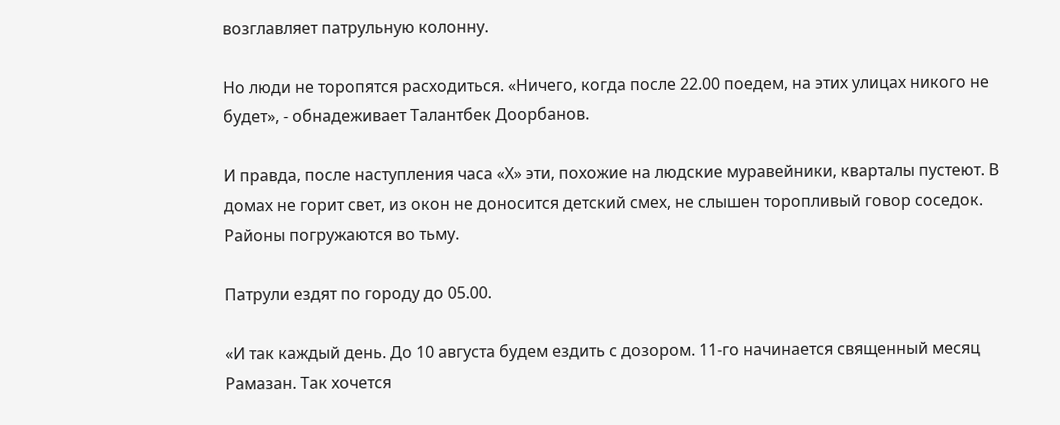возглавляет патрульную колонну.

Но люди не торопятся расходиться. «Ничего, когда после 22.00 поедем, на этих улицах никого не будет», - обнадеживает Талантбек Доорбанов.

И правда, после наступления часа «Х» эти, похожие на людские муравейники, кварталы пустеют. В домах не горит свет, из окон не доносится детский смех, не слышен торопливый говор соседок. Районы погружаются во тьму.

Патрули ездят по городу до 05.00.

«И так каждый день. До 10 августа будем ездить с дозором. 11-го начинается священный месяц Рамазан. Так хочется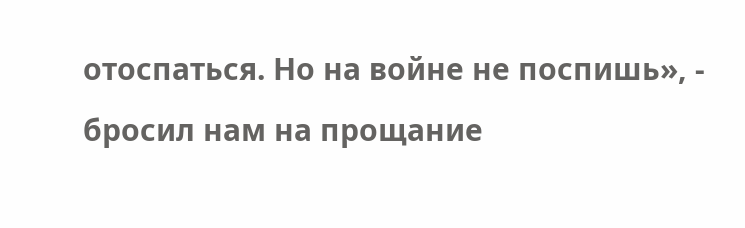отоспаться. Но на войне не поспишь», - бросил нам на прощание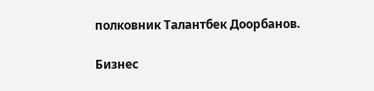полковник Талантбек Доорбанов.

Бизнес